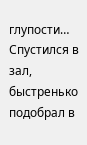глупости…
Спустился в зал, быстренько подобрал в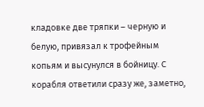кладовке две тряпки – черную и белую, привязал к трофейным копьям и высунулся в бойницу. С корабля ответили сразу же, заметно,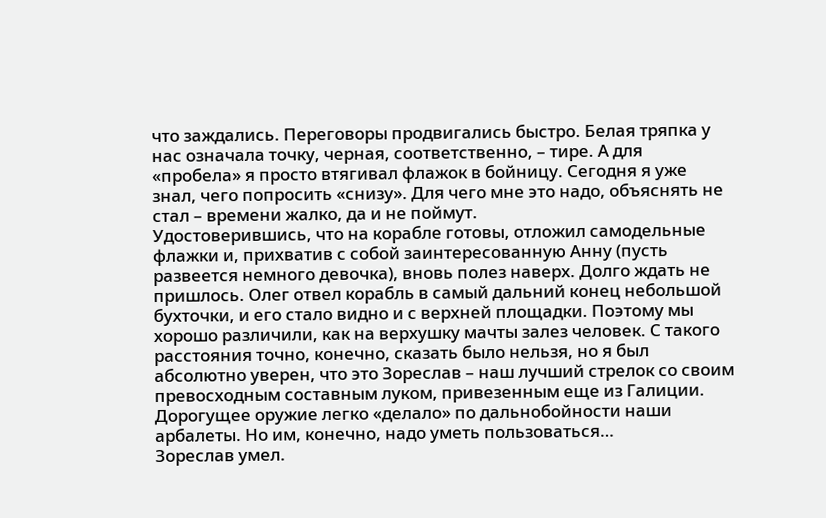что заждались. Переговоры продвигались быстро. Белая тряпка у нас означала точку, черная, соответственно, – тире. А для «пробела» я просто втягивал флажок в бойницу. Сегодня я уже знал, чего попросить «снизу». Для чего мне это надо, объяснять не стал – времени жалко, да и не поймут.
Удостоверившись, что на корабле готовы, отложил самодельные флажки и, прихватив с собой заинтересованную Анну (пусть развеется немного девочка), вновь полез наверх. Долго ждать не пришлось. Олег отвел корабль в самый дальний конец небольшой бухточки, и его стало видно и с верхней площадки. Поэтому мы хорошо различили, как на верхушку мачты залез человек. С такого расстояния точно, конечно, сказать было нельзя, но я был абсолютно уверен, что это Зореслав – наш лучший стрелок со своим превосходным составным луком, привезенным еще из Галиции. Дорогущее оружие легко «делало» по дальнобойности наши арбалеты. Но им, конечно, надо уметь пользоваться…
Зореслав умел.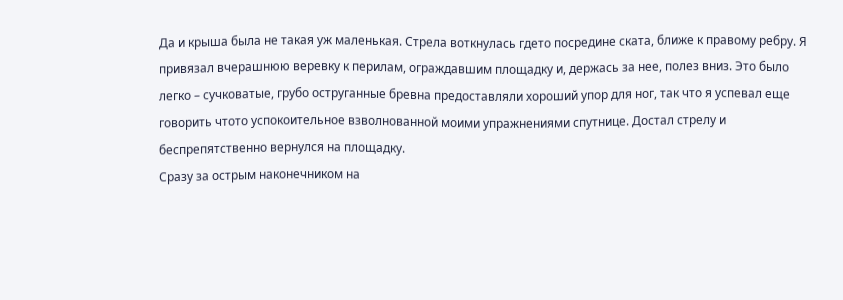Да и крыша была не такая уж маленькая. Стрела воткнулась гдето посредине ската, ближе к правому ребру. Я привязал вчерашнюю веревку к перилам, ограждавшим площадку и, держась за нее, полез вниз. Это было легко – сучковатые, грубо оструганные бревна предоставляли хороший упор для ног, так что я успевал еще говорить чтото успокоительное взволнованной моими упражнениями спутнице. Достал стрелу и беспрепятственно вернулся на площадку.
Сразу за острым наконечником на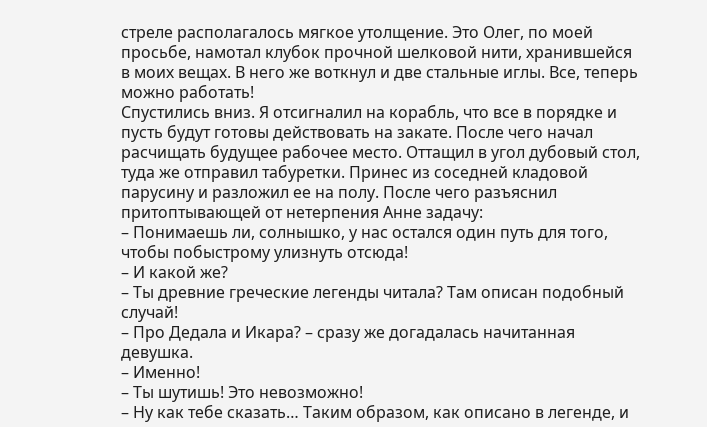стреле располагалось мягкое утолщение. Это Олег, по моей просьбе, намотал клубок прочной шелковой нити, хранившейся в моих вещах. В него же воткнул и две стальные иглы. Все, теперь можно работать!
Спустились вниз. Я отсигналил на корабль, что все в порядке и пусть будут готовы действовать на закате. После чего начал расчищать будущее рабочее место. Оттащил в угол дубовый стол, туда же отправил табуретки. Принес из соседней кладовой парусину и разложил ее на полу. После чего разъяснил притоптывающей от нетерпения Анне задачу:
– Понимаешь ли, солнышко, у нас остался один путь для того, чтобы побыстрому улизнуть отсюда!
– И какой же?
– Ты древние греческие легенды читала? Там описан подобный случай!
– Про Дедала и Икара? – сразу же догадалась начитанная девушка.
– Именно!
– Ты шутишь! Это невозможно!
– Ну как тебе сказать… Таким образом, как описано в легенде, и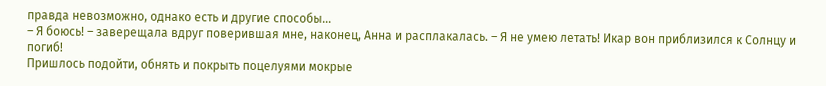правда невозможно, однако есть и другие способы…
– Я боюсь! – заверещала вдруг поверившая мне, наконец, Анна и расплакалась. – Я не умею летать! Икар вон приблизился к Солнцу и погиб!
Пришлось подойти, обнять и покрыть поцелуями мокрые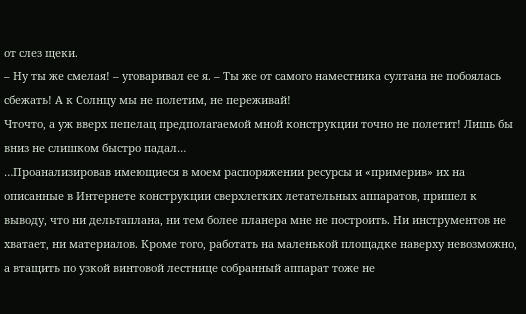от слез щеки.
– Ну ты же смелая! – уговаривал ее я. – Ты же от самого наместника султана не побоялась сбежать! А к Солнцу мы не полетим, не переживай!
Чточто, а уж вверх пепелац предполагаемой мной конструкции точно не полетит! Лишь бы вниз не слишком быстро падал…
…Проанализировав имеющиеся в моем распоряжении ресурсы и «примерив» их на описанные в Интернете конструкции сверхлегких летательных аппаратов, пришел к выводу, что ни дельтаплана, ни тем более планера мне не построить. Ни инструментов не хватает, ни материалов. Кроме того, работать на маленькой площадке наверху невозможно, а втащить по узкой винтовой лестнице собранный аппарат тоже не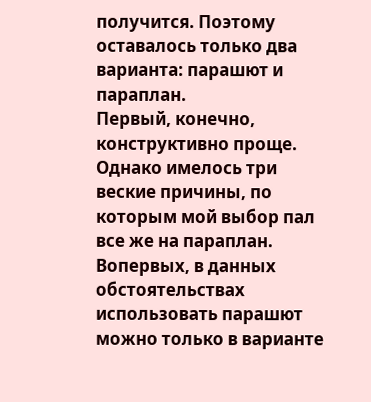получится. Поэтому оставалось только два варианта: парашют и параплан.
Первый, конечно, конструктивно проще. Однако имелось три веские причины, по которым мой выбор пал все же на параплан. Вопервых, в данных обстоятельствах использовать парашют можно только в варианте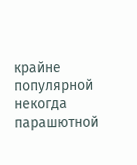крайне популярной некогда парашютной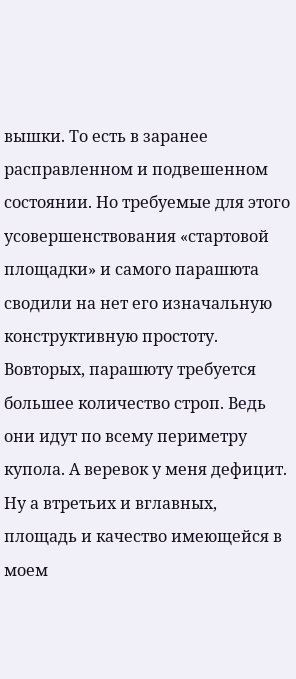вышки. То есть в заранее расправленном и подвешенном состоянии. Но требуемые для этого усовершенствования «стартовой площадки» и самого парашюта сводили на нет его изначальную конструктивную простоту.
Вовторых, парашюту требуется большее количество строп. Ведь они идут по всему периметру купола. А веревок у меня дефицит. Ну а втретьих и вглавных, площадь и качество имеющейся в моем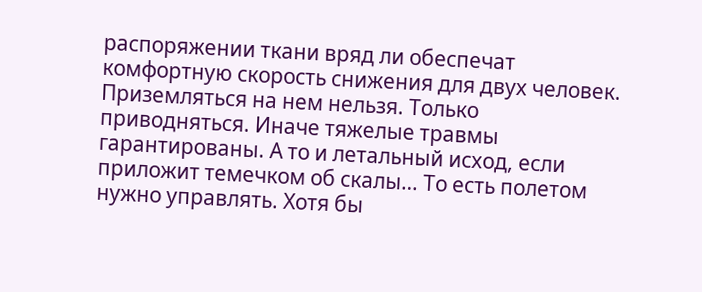распоряжении ткани вряд ли обеспечат комфортную скорость снижения для двух человек. Приземляться на нем нельзя. Только приводняться. Иначе тяжелые травмы гарантированы. А то и летальный исход, если приложит темечком об скалы… То есть полетом нужно управлять. Хотя бы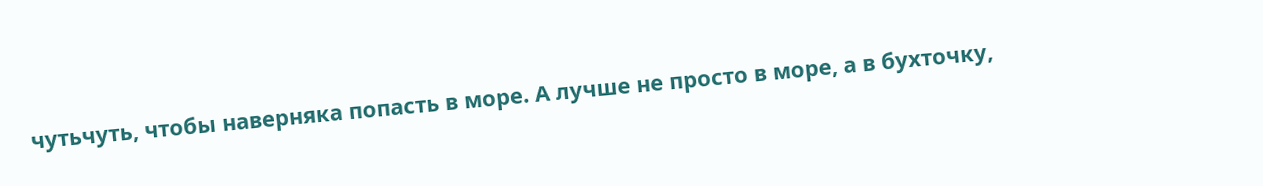чутьчуть, чтобы наверняка попасть в море. А лучше не просто в море, а в бухточку,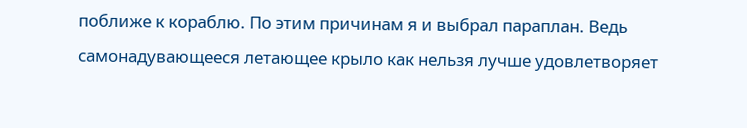поближе к кораблю. По этим причинам я и выбрал параплан. Ведь самонадувающееся летающее крыло как нельзя лучше удовлетворяет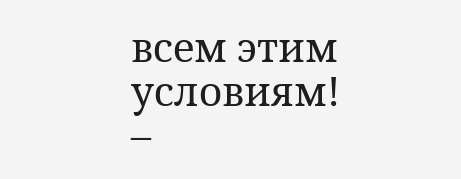всем этим условиям!
–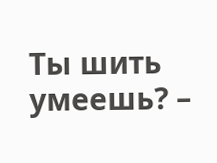Ты шить умеешь? –